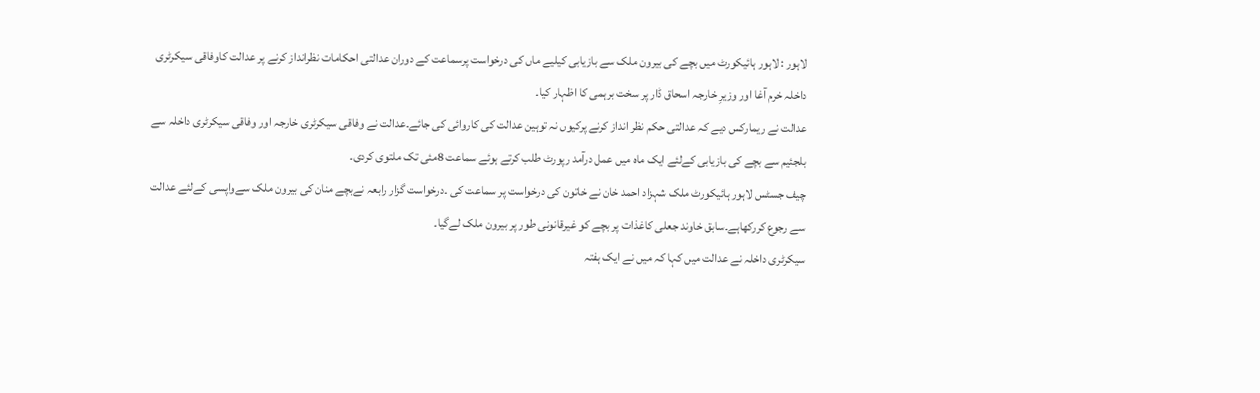لاہور : لاہور ہائیکورٹ میں بچے کی بیرون ملک سے بازیابی کیلیے ماں کی درخواست پرسماعت کے دوران عدالتی احکامات نظرانداز کرنے پر عدالت کاوفاقی سیکرٹری داخلہ خرم آغا اور وزیرِ خارجہ اسحاق ڈار پر سخت برہمی کا اظہار کیا۔
عدالت نے ریمارکس دیے کہ عدالتی حکم نظر انداز کرنے پرکیوں نہ توہین عدالت کی کاروائی کی جائے۔عدالت نے وفاقی سیکرٹری خارجہ اور وفاقی سیکرٹری داخلہ سے بلجئیم سے بچے کی بازیابی کےلئے ایک ماہ میں عمل درآمد رپورٹ طلب کرتے ہوئے سماعت 8مئی تک ملتوی کردی۔
چیف جسٹس لاہور ہائیکورٹ ملک شہزاد احمد خان نے خاتون کی درخواست پر سماعت کی ۔درخواست گزار رابعہ نےبچے منان کی بیرون ملک سےواپسی کےلئے عدالت سے رجوع کررکھاہے۔سابق خاوند جعلی کاغذات پر بچے کو غیرقانونی طور پر بیرون ملک لےگیا۔
سیکرٹری داخلہ نے عدالت میں کہا کہ میں نے ایک ہفتہ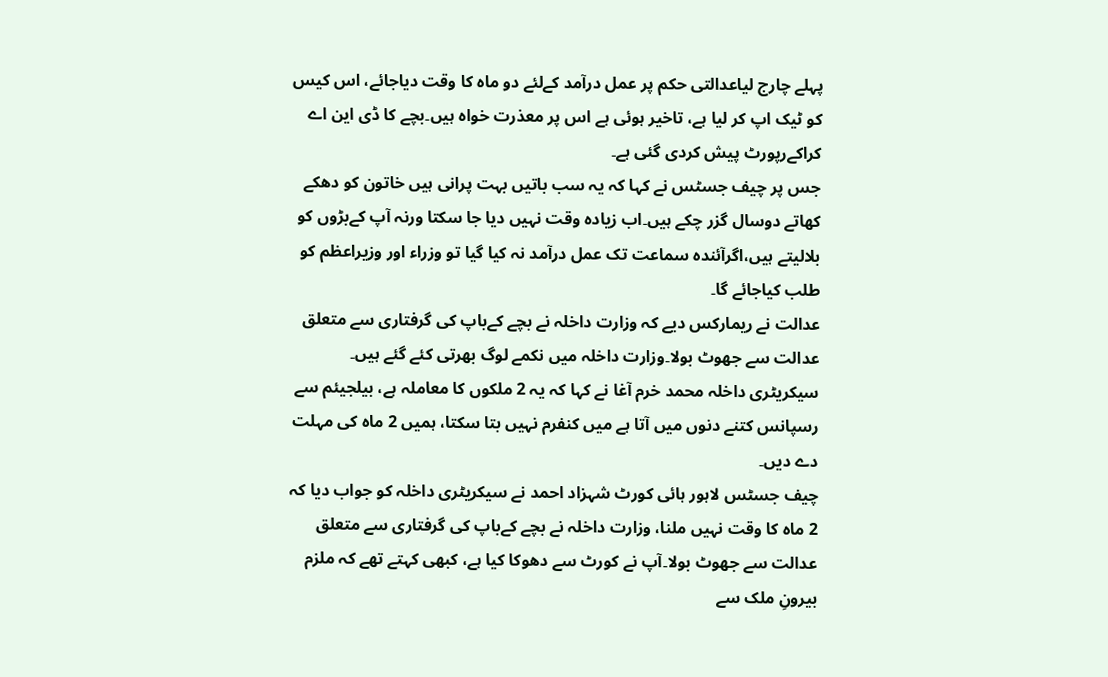پہلے چارج لیاعدالتی حکم پر عمل درآمد کےلئے دو ماہ کا وقت دیاجائے، اس کیس کو ٹیک اپ کر لیا ہے، تاخیر ہوئی ہے اس پر معذرت خواہ ہیں۔بچے کا ڈی این اے کراکےرپورٹ پیش کردی گئی ہے۔
جس پر چیف جسٹس نے کہا کہ یہ سب باتیں بہت پرانی ہیں خاتون کو دھکے کھاتے دوسال گزر چکے ہیں۔اب زیادہ وقت نہیں دیا جا سکتا ورنہ آپ کےبڑوں کو بلالیتے ہیں،اگرآئندہ سماعت تک عمل درآمد نہ کیا گیا تو وزراء اور وزیراعظم کو طلب کیاجائے گا۔
عدالت نے ریمارکس دیے کہ وزارت داخلہ نے بچے کےباپ کی گرفتاری سے متعلق عدالت سے جھوٹ بولا۔وزارت داخلہ میں نکمے لوگ بھرتی کئے گئے ہیں۔
سیکریٹری داخلہ محمد خرم آغا نے کہا کہ یہ 2 ملکوں کا معاملہ ہے، بیلجیئم سے رسپانس کتنے دنوں میں آتا ہے میں کنفرم نہیں بتا سکتا، ہمیں 2 ماہ کی مہلت دے دیں۔
چیف جسٹس لاہور ہائی کورٹ شہزاد احمد نے سیکریٹری داخلہ کو جواب دیا کہ 2 ماہ کا وقت نہیں ملنا، وزارت داخلہ نے بچے کےباپ کی گرفتاری سے متعلق عدالت سے جھوٹ بولا۔آپ نے کورٹ سے دھوکا کیا ہے، کبھی کہتے تھے کہ ملزم بیرونِ ملک سے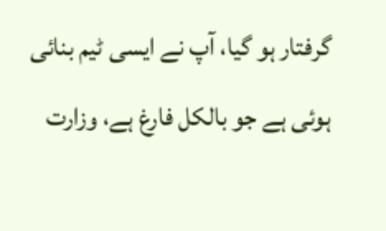گرفتار ہو گیا، آپ نے ایسی ٹیم بنائی ہوئی ہے جو بالکل فارغ ہے، وزارت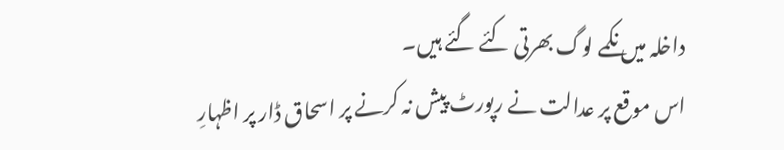داخلہ میں نکمے لوگ بھرتی کئے گئے ہیں۔
اس موقع پر عدالت نے رپورٹ پیش نہ کرنے پر اسحاق ڈار پر اظہارِ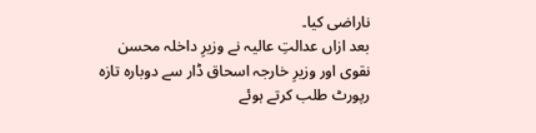ناراضی کیا۔
بعد ازاں عدالتِ عالیہ نے وزیرِ داخلہ محسن نقوی اور وزیرِ خارجہ اسحاق ڈار سے دوبارہ تازہ رپورٹ طلب کرتے ہوئے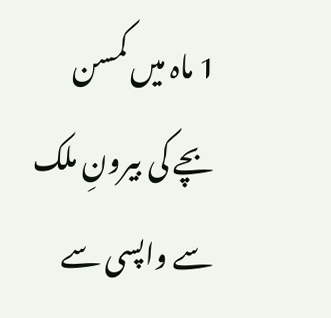1 ماہ میں کمسن بچے کی بیرونِ ملک سے واپسی سے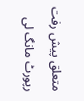متعلق پیش رفت رپورٹ مانگ لی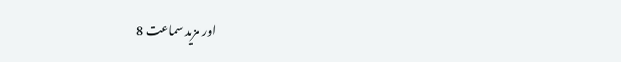اور مزید سماعت 8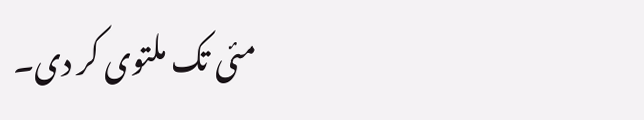مئی تک ملتوی کر دی۔